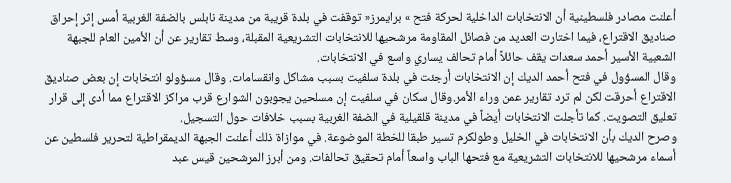أعلنت مصادر فلسطينية أن الانتخابات الداخلية لحركة فتح » برايمرز« توقفت في بلدة قريبة من مدينة نابلس بالضفة الغربية أمس إثر إحراق صناديق الاقتراع، فيما اختارت العديد من فصائل المقاومة مرشحيها للانتخابات التشريعية المقبلة، وسط تقارير عن أن الأمين العام للجبهة الشعبية الأسير أحمد سعدات يقف حائلاً أمام تحالف يساري واسع في الانتخابات.
وقال المسؤول في فتح أحمد الديك إن الانتخابات أرجئت في بلدة سلفيت بسبب مشاكل وانقسامات. وقال مسؤولو انتخابات إن بعض صناديق الاقتراع أحرقت لكن لم ترد تقارير عمن وراء الأمر.وقال سكان في سلفيت إن مسلحين يجوبون الشوارع قرب مراكز الاقتراع مما أدى إلى قرار تعليق التصويت. كما تأجلت الانتخابات أيضاً في مدينة قلقيلية في الضفة الغربية بسبب خلافات حول التسجيل.
وصرح الديك بأن الانتخابات في الخليل وطولكرم تسير طبقا للخطة الموضوعة. في موازاة ذلك أعلنت الجبهة الديمقراطية لتحرير فلسطين عن أسماء مرشحيها للانتخابات التشريعية مع فتحها الباب واسعاً أمام تحقيق تحالفات. ومن أبرز المرشحين قيس عبد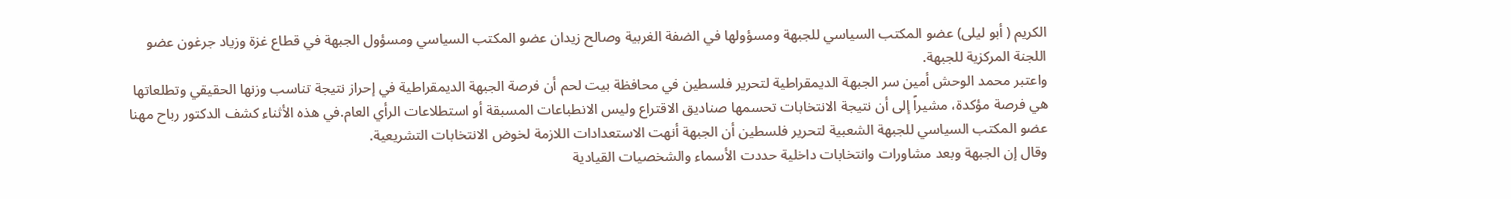الكريم ( أبو ليلى) عضو المكتب السياسي للجبهة ومسؤولها في الضفة الغربية وصالح زيدان عضو المكتب السياسي ومسؤول الجبهة في قطاع غزة وزياد جرغون عضو اللجنة المركزية للجبهة.
واعتبر محمد الوحش أمين سر الجبهة الديمقراطية لتحرير فلسطين في محافظة بيت لحم أن فرصة الجبهة الديمقراطية في إحراز نتيجة تناسب وزنها الحقيقي وتطلعاتها هي فرصة مؤكدة، مشيراً إلى أن نتيجة الانتخابات تحسمها صناديق الاقتراع وليس الانطباعات المسبقة أو استطلاعات الرأي العام.في هذه الأثناء كشف الدكتور رباح مهنا عضو المكتب السياسي للجبهة الشعبية لتحرير فلسطين أن الجبهة أنهت الاستعدادات اللازمة لخوض الانتخابات التشريعية.
وقال إن الجبهة وبعد مشاورات وانتخابات داخلية حددت الأسماء والشخصيات القيادية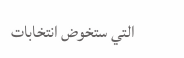التي ستخوض انتخابات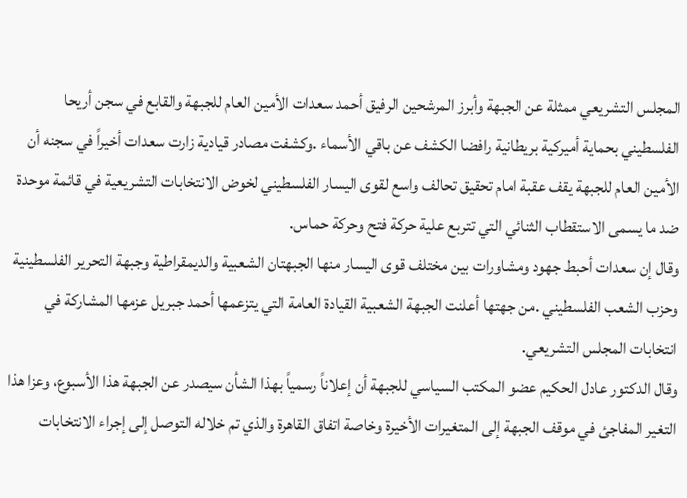المجلس التشريعي ممثلة عن الجبهة وأبرز المرشحين الرفيق أحمد سعدات الأمين العام للجبهة والقابع في سجن أريحا الفلسطيني بحماية أميركية بريطانية رافضا الكشف عن باقي الأسماء .وكشفت مصادر قيادية زارت سعدات أخيراً في سجنه أن الأمين العام للجبهة يقف عقبة امام تحقيق تحالف واسع لقوى اليسار الفلسطيني لخوض الانتخابات التشريعية في قائمة موحدة ضد ما يسمى الاستقطاب الثنائي التي تتربع علية حركة فتح وحركة حماس.
وقال إن سعدات أحبط جهود ومشاورات بين مختلف قوى اليسار منها الجبهتان الشعبية والديمقراطية وجبهة التحرير الفلسطينية وحزب الشعب الفلسطيني .من جهتها أعلنت الجبهة الشعبية القيادة العامة التي يتزعمها أحمد جبريل عزمها المشاركة في انتخابات المجلس التشريعي.
وقال الدكتور عادل الحكيم عضو المكتب السياسي للجبهة أن إعلاناً رسمياً بهذا الشأن سيصدر عن الجبهة هذا الأسبوع، وعزا هذا التغير المفاجئ في موقف الجبهة إلى المتغيرات الأخيرة وخاصة اتفاق القاهرة والذي تم خلاله التوصل إلى إجراء الانتخابات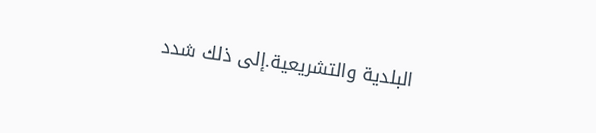البلدية والتشريعية.إلى ذلك شدد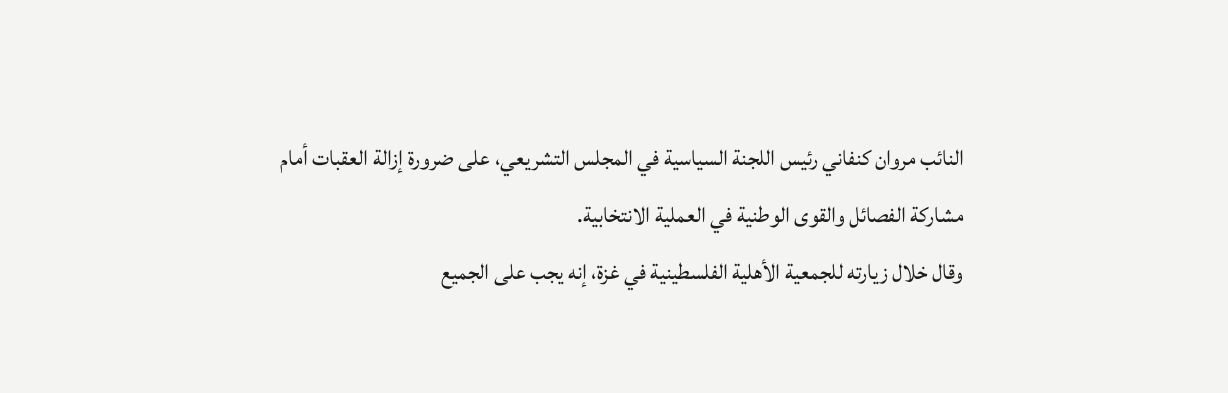النائب مروان كنفاني رئيس اللجنة السياسية في المجلس التشريعي، على ضرورة إزالة العقبات أمام مشاركة الفصائل والقوى الوطنية في العملية الانتخابية.
وقال خلال زيارته للجمعية الأهلية الفلسطينية في غزة، إنه يجب على الجميع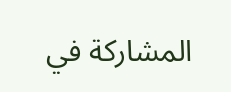المشاركة في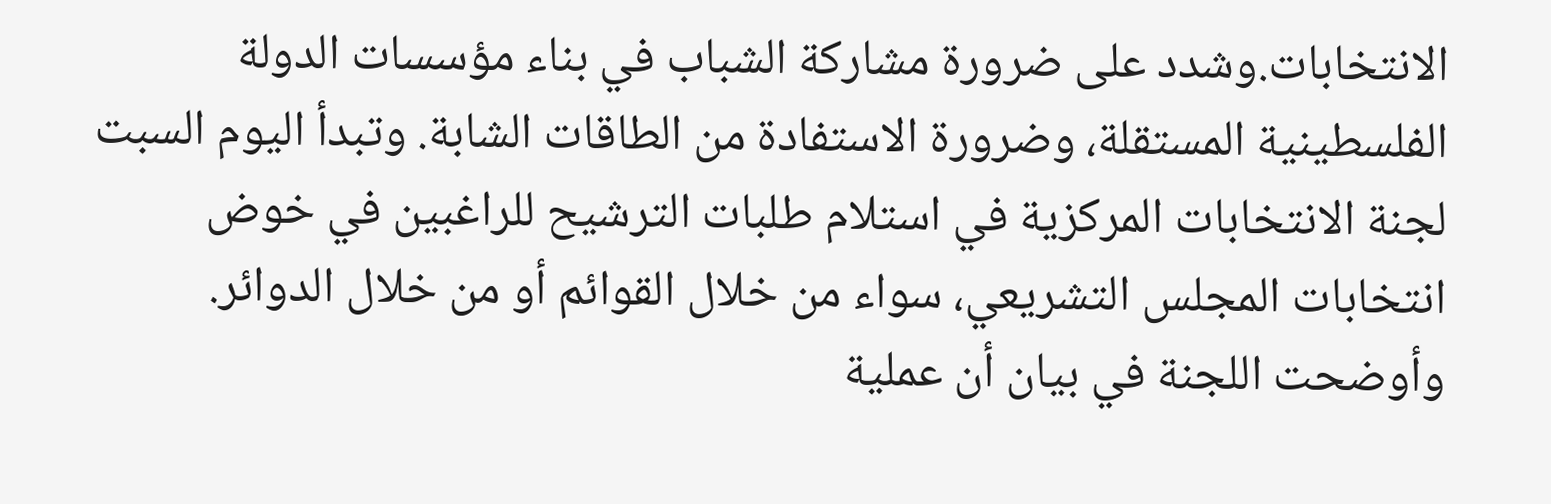الانتخابات.وشدد على ضرورة مشاركة الشباب في بناء مؤسسات الدولة الفلسطينية المستقلة، وضرورة الاستفادة من الطاقات الشابة. وتبدأ اليوم السبت لجنة الانتخابات المركزية في استلام طلبات الترشيح للراغبين في خوض انتخابات المجلس التشريعي، سواء من خلال القوائم أو من خلال الدوائر. وأوضحت اللجنة في بيان أن عملية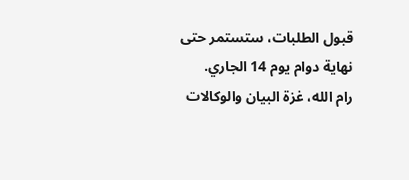قبول الطلبات، ستستمر حتى نهاية دوام يوم 14 الجاري.
رام الله، غزة البيان والوكالات